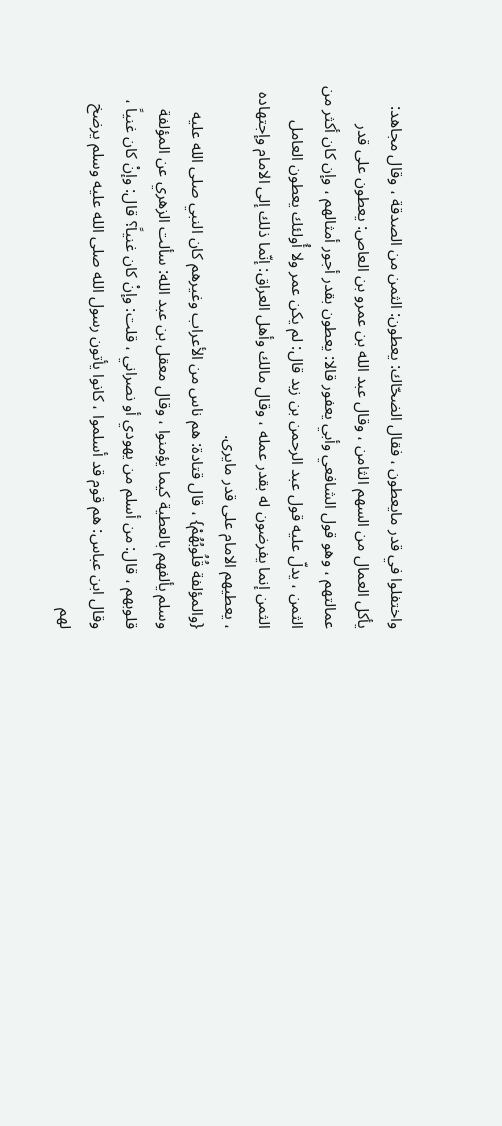واختفلوا في قدر مايعطون ، فقال الضحّاك: يعطون: الثمن من الصدقة ، وقال مجاهد: يأكل العمال من السهم الثامن ، وقال عبد الله بن عمرو بن العاص: يعطون على قدر عمالتهم ، وهو قول الشافعي وأبي يعفور قالا: يعطون بقدر أجور أمثالهم ، وإن كان أكثر من الثمن ، يدلّ عليه قول عبد الرحمن بن زيد قال: لم يكن عمر ولا أُولئك يعطون العامل الثمن إنما يفرضون له بقدر عمله ، وقال مالك وأهل العراق: إنّما ذلك إلى الامام وإجتهاده ، يعطيهم الامام على قدر مايرى.
{والمؤلفة قُلُوبُهُمْ} ، قال قتادة: هم ناس من الأعراب وغيرهم كان النبي صلى الله عليه وسلم يألفهم بالعطية كيما يؤمنوا ، وقال معقل بن عبد الله: سألت الزهري عن المؤلفة قلوبهم ، قال: من أسلم من يهودي أو نصراني ، قلت: وإنْ كان غنياً؟ قال: وإنْ كان غنياً ، وقال ابن عباس: هم قوم قد أسلموا ، كانوا يأتون رسول الله صلى الله عليه وسلم يرضخ لهم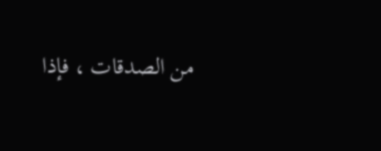من الصدقات ، فإذا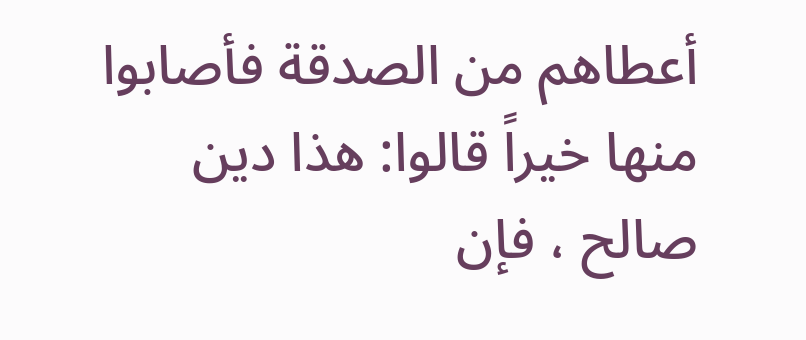أعطاهم من الصدقة فأصابوا منها خيراً قالوا: هذا دين صالح ، فإن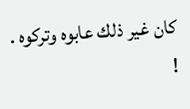كان غير ذلك عابوه وتركوه . !